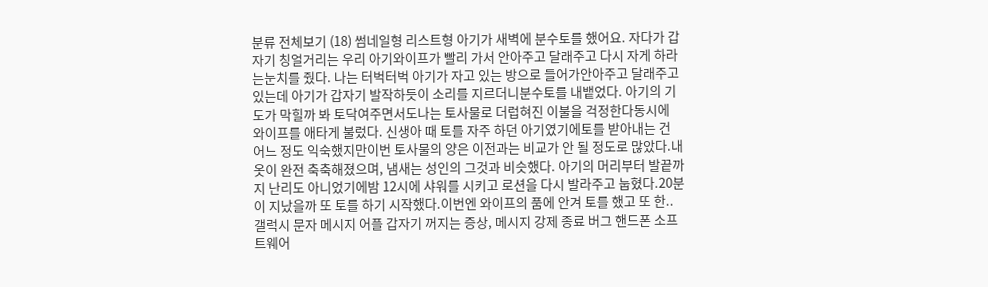분류 전체보기 (18) 썸네일형 리스트형 아기가 새벽에 분수토를 했어요. 자다가 갑자기 칭얼거리는 우리 아기와이프가 빨리 가서 안아주고 달래주고 다시 자게 하라는눈치를 줬다. 나는 터벅터벅 아기가 자고 있는 방으로 들어가안아주고 달래주고 있는데 아기가 갑자기 발작하듯이 소리를 지르더니분수토를 내뱉었다. 아기의 기도가 막힐까 봐 토닥여주면서도나는 토사물로 더럽혀진 이불을 걱정한다동시에 와이프를 애타게 불렀다. 신생아 때 토를 자주 하던 아기였기에토를 받아내는 건 어느 정도 익숙했지만이번 토사물의 양은 이전과는 비교가 안 될 정도로 많았다.내 옷이 완전 축축해졌으며, 냄새는 성인의 그것과 비슷했다. 아기의 머리부터 발끝까지 난리도 아니었기에밤 12시에 샤워를 시키고 로션을 다시 발라주고 눕혔다.20분이 지났을까 또 토를 하기 시작했다.이번엔 와이프의 품에 안겨 토를 했고 또 한.. 갤럭시 문자 메시지 어플 갑자기 꺼지는 증상, 메시지 강제 종료 버그 핸드폰 소프트웨어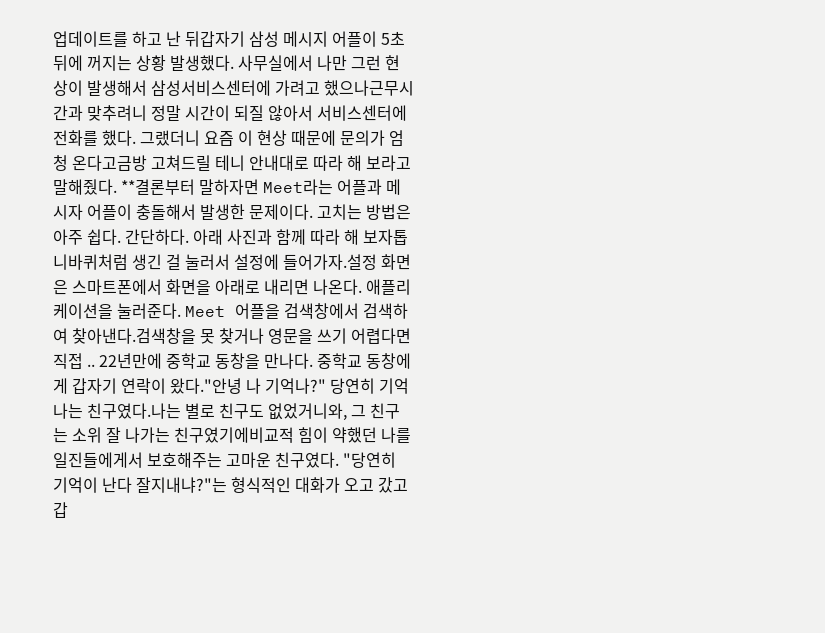업데이트를 하고 난 뒤갑자기 삼성 메시지 어플이 5초 뒤에 꺼지는 상황 발생했다. 사무실에서 나만 그런 현상이 발생해서 삼성서비스센터에 가려고 했으나근무시간과 맞추려니 정말 시간이 되질 않아서 서비스센터에 전화를 했다. 그랬더니 요즘 이 현상 때문에 문의가 엄청 온다고금방 고쳐드릴 테니 안내대로 따라 해 보라고 말해줬다. **결론부터 말하자면 Meet라는 어플과 메시자 어플이 충돌해서 발생한 문제이다. 고치는 방법은 아주 쉽다. 간단하다. 아래 사진과 함께 따라 해 보자톱니바퀴처럼 생긴 걸 눌러서 설정에 들어가자.설정 화면은 스마트폰에서 화면을 아래로 내리면 나온다. 애플리케이션을 눌러준다. Meet 어플을 검색창에서 검색하여 찾아낸다.검색창을 못 찾거나 영문을 쓰기 어렵다면 직접 .. 22년만에 중학교 동창을 만나다. 중학교 동창에게 갑자기 연락이 왔다."안녕 나 기억나?" 당연히 기억나는 친구였다.나는 별로 친구도 없었거니와, 그 친구는 소위 잘 나가는 친구였기에비교적 힘이 약했던 나를 일진들에게서 보호해주는 고마운 친구였다. "당연히 기억이 난다 잘지내냐?"는 형식적인 대화가 오고 갔고갑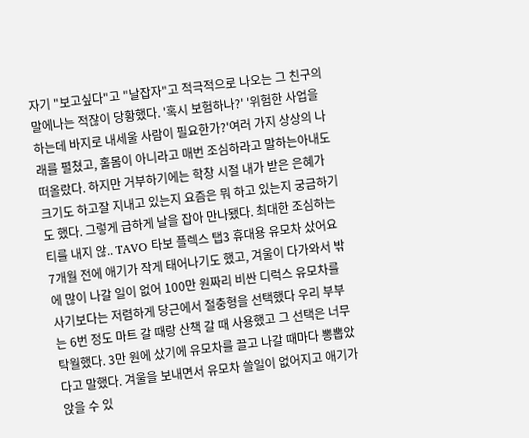자기 "보고싶다"고 "날잡자"고 적극적으로 나오는 그 친구의 말에나는 적잖이 당황했다. '혹시 보험하나?' '위험한 사업을 하는데 바지로 내세울 사람이 필요한가?'여러 가지 상상의 나래를 펼쳤고, 홀몸이 아니라고 매번 조심하라고 말하는아내도 떠올랐다. 하지만 거부하기에는 학창 시절 내가 받은 은혜가 크기도 하고잘 지내고 있는지 요즘은 뭐 하고 있는지 궁금하기도 했다. 그렇게 급하게 날을 잡아 만나됐다. 최대한 조심하는 티를 내지 않.. TAVO 타보 플렉스 탭3 휴대용 유모차 샀어요 7개월 전에 애기가 작게 태어나기도 했고, 겨울이 다가와서 밖에 많이 나갈 일이 없어 100만 원짜리 비싼 디럭스 유모차를 사기보다는 저렴하게 당근에서 절충형을 선택했다 우리 부부는 6번 정도 마트 갈 때랑 산책 갈 때 사용했고 그 선택은 너무 탁월했다. 3만 원에 샀기에 유모차를 끌고 나갈 때마다 뽕뽑았다고 말했다. 겨울을 보내면서 유모차 쓸일이 없어지고 애기가 앉을 수 있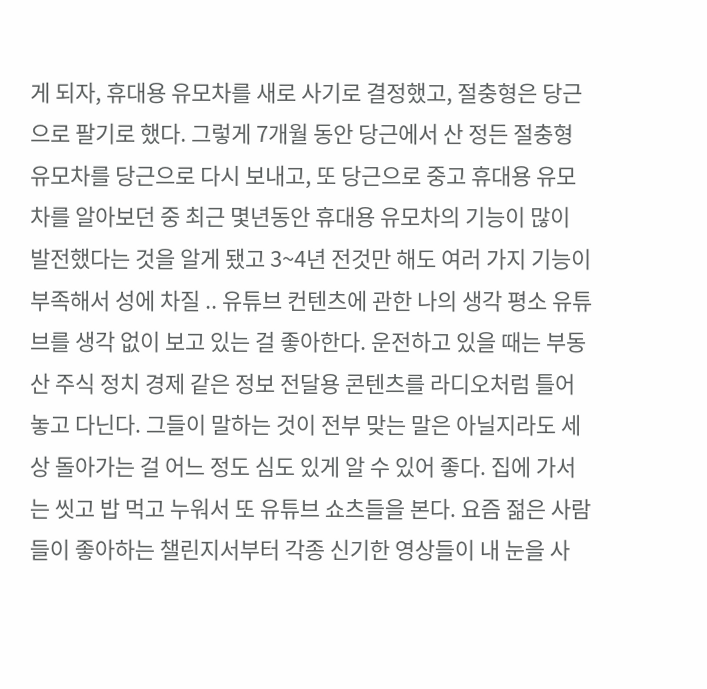게 되자, 휴대용 유모차를 새로 사기로 결정했고, 절충형은 당근으로 팔기로 했다. 그렇게 7개월 동안 당근에서 산 정든 절충형 유모차를 당근으로 다시 보내고, 또 당근으로 중고 휴대용 유모차를 알아보던 중 최근 몇년동안 휴대용 유모차의 기능이 많이 발전했다는 것을 알게 됐고 3~4년 전것만 해도 여러 가지 기능이 부족해서 성에 차질 .. 유튜브 컨텐츠에 관한 나의 생각 평소 유튜브를 생각 없이 보고 있는 걸 좋아한다. 운전하고 있을 때는 부동산 주식 정치 경제 같은 정보 전달용 콘텐츠를 라디오처럼 틀어놓고 다닌다. 그들이 말하는 것이 전부 맞는 말은 아닐지라도 세상 돌아가는 걸 어느 정도 심도 있게 알 수 있어 좋다. 집에 가서는 씻고 밥 먹고 누워서 또 유튜브 쇼츠들을 본다. 요즘 젊은 사람들이 좋아하는 챌린지서부터 각종 신기한 영상들이 내 눈을 사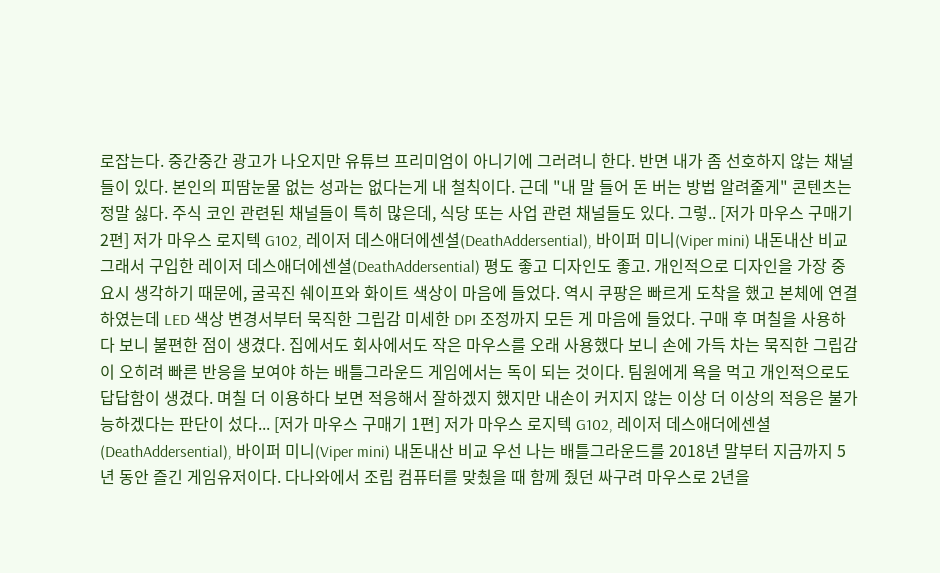로잡는다. 중간중간 광고가 나오지만 유튜브 프리미엄이 아니기에 그러려니 한다. 반면 내가 좀 선호하지 않는 채널들이 있다. 본인의 피땀눈물 없는 성과는 없다는게 내 철칙이다. 근데 "내 말 들어 돈 버는 방법 알려줄게" 콘텐츠는 정말 싫다. 주식 코인 관련된 채널들이 특히 많은데, 식당 또는 사업 관련 채널들도 있다. 그렇.. [저가 마우스 구매기 2편] 저가 마우스 로지텍 G102, 레이저 데스애더에센셜(DeathAddersential), 바이퍼 미니(Viper mini) 내돈내산 비교 그래서 구입한 레이저 데스애더에센셜(DeathAddersential) 평도 좋고 디자인도 좋고. 개인적으로 디자인을 가장 중요시 생각하기 때문에, 굴곡진 쉐이프와 화이트 색상이 마음에 들었다. 역시 쿠팡은 빠르게 도착을 했고 본체에 연결하였는데 LED 색상 변경서부터 묵직한 그립감 미세한 DPI 조정까지 모든 게 마음에 들었다. 구매 후 며칠을 사용하다 보니 불편한 점이 생겼다. 집에서도 회사에서도 작은 마우스를 오래 사용했다 보니 손에 가득 차는 묵직한 그립감이 오히려 빠른 반응을 보여야 하는 배틀그라운드 게임에서는 독이 되는 것이다. 팀원에게 욕을 먹고 개인적으로도 답답함이 생겼다. 며칠 더 이용하다 보면 적응해서 잘하겠지 했지만 내손이 커지지 않는 이상 더 이상의 적응은 불가능하겠다는 판단이 섰다... [저가 마우스 구매기 1편] 저가 마우스 로지텍 G102, 레이저 데스애더에센셜(DeathAddersential), 바이퍼 미니(Viper mini) 내돈내산 비교 우선 나는 배틀그라운드를 2018년 말부터 지금까지 5년 동안 즐긴 게임유저이다. 다나와에서 조립 컴퓨터를 맞췄을 때 함께 줬던 싸구려 마우스로 2년을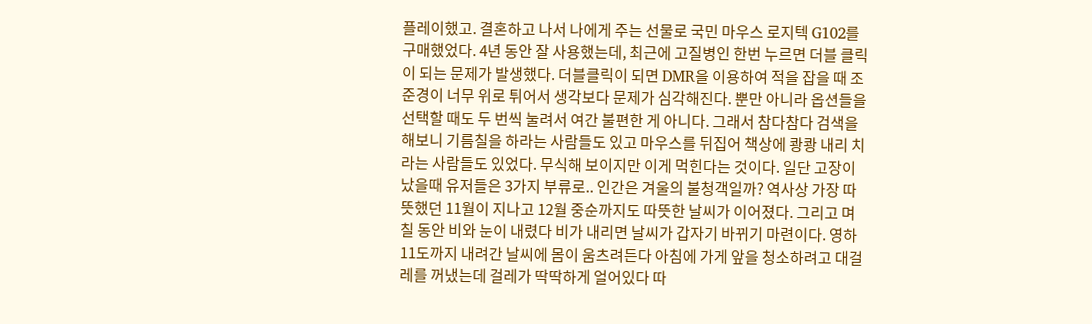플레이했고. 결혼하고 나서 나에게 주는 선물로 국민 마우스 로지텍 G102를 구매했었다. 4년 동안 잘 사용했는데, 최근에 고질병인 한번 누르면 더블 클릭이 되는 문제가 발생했다. 더블클릭이 되면 DMR을 이용하여 적을 잡을 때 조준경이 너무 위로 튀어서 생각보다 문제가 심각해진다. 뿐만 아니라 옵션들을 선택할 때도 두 번씩 눌려서 여간 불편한 게 아니다. 그래서 참다참다 검색을 해보니 기름칠을 하라는 사람들도 있고 마우스를 뒤집어 책상에 쾅쾅 내리 치라는 사람들도 있었다. 무식해 보이지만 이게 먹힌다는 것이다. 일단 고장이 났을때 유저들은 3가지 부류로.. 인간은 겨울의 불청객일까? 역사상 가장 따뜻했던 11월이 지나고 12월 중순까지도 따뜻한 날씨가 이어졌다. 그리고 며칠 동안 비와 눈이 내렸다 비가 내리면 날씨가 갑자기 바뀌기 마련이다. 영하 11도까지 내려간 날씨에 몸이 움츠려든다 아침에 가게 앞을 청소하려고 대걸레를 꺼냈는데 걸레가 딱딱하게 얼어있다 따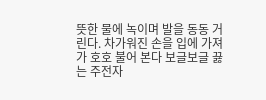뜻한 물에 녹이며 발을 동동 거린다. 차가워진 손을 입에 가져가 호호 불어 본다 보글보글 끓는 주전자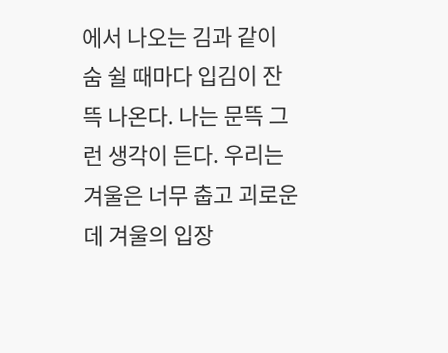에서 나오는 김과 같이 숨 쉴 때마다 입김이 잔뜩 나온다. 나는 문뜩 그런 생각이 든다. 우리는 겨울은 너무 춥고 괴로운데 겨울의 입장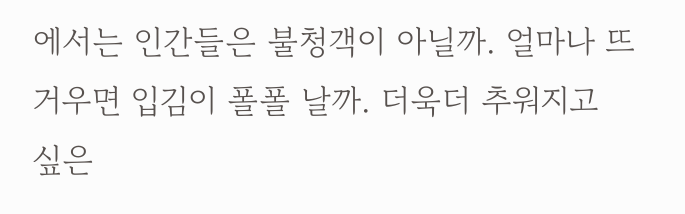에서는 인간들은 불청객이 아닐까. 얼마나 뜨거우면 입김이 폴폴 날까. 더욱더 추워지고 싶은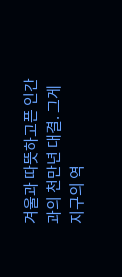겨울과 따뜻하고픈 인간과의 천만년 대결. 그게 지구의 역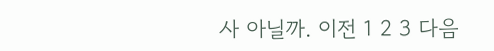사 아닐까. 이전 1 2 3 다음